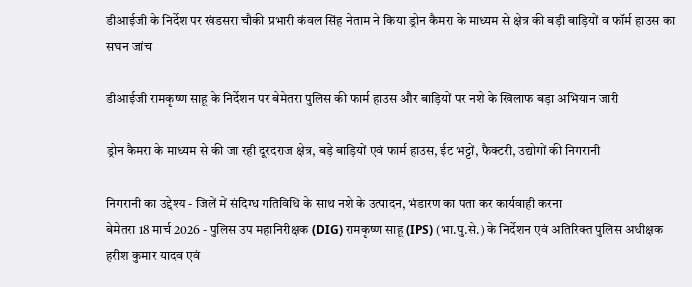डीआईजी के निर्देश पर खंडसरा चौकी प्रभारी कंवल सिंह नेताम ने किया ड्रोन कैमरा के माध्यम से क्षेत्र की बड़ी बाड़ियों व फॉर्म हाउस का सघन जांच

डीआईजी रामकृष्ण साहू के निर्देशन पर बेमेतरा पुलिस की फार्म हाउस और बाड़ियों पर नशे के खिलाफ बड़ा अभियान जारी

ड्रोन कैमरा के माध्यम से की जा रही दूरदराज क्षेत्र, बड़े बाड़ियों एवं फार्म हाउस, ईट भट्टों, फैक्टरी, उद्योगों की निगरानी

निगरानी का उद्देश्य - जिलें में संदिग्ध गतिविधि के साथ नशे के उत्पादन, भंडारण का पता कर कार्यवाही करना
बेमेतरा 18 मार्च 2026 - पुलिस उप महानिरीक्षक (DIG) रामकृष्ण साहू (IPS) (भा.पु.से.) के निर्देशन एवं अतिरिक्त पुलिस अधीक्षक हरीश कुमार यादव एवं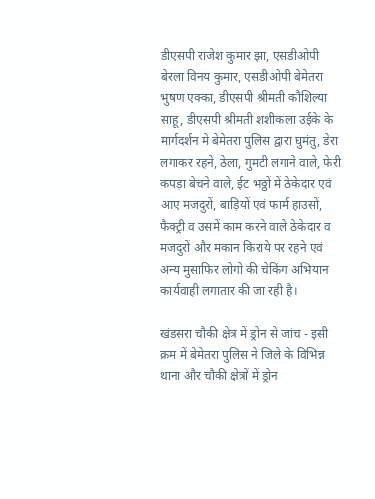डीएसपी राजेश कुमार झा, एसडीओपी बेरला विनय कुमार, एसडीओपी बेमेतरा भुषण एक्का, डीएसपी श्रीमती कौशिल्या साहू, डीएसपी श्रीमती शशीकला उईके के मार्गदर्शन मे बेमेतरा पुलिस द्वारा घुमंतु, डेरा लगाकर रहने, ठेला, गुमटी लगाने वाले, फेरी कपड़ा बेचने वाले, ईट भठ्ठों में ठेकेदार एवं आए मजदुरों, बाड़ियों एवं फार्म हाउसों, फैक्ट्री व उसमें काम करने वाले ठेकेदार व मजदुरों और मकान किराये पर रहने एवं अन्य मुसाफिर लोगो की चेकिंग अभियान कार्यवाही लगातार की जा रही है।

खंडसरा चौकी क्षेत्र में ड्रोन से जांच - इसी क्रम में बेमेतरा पुलिस ने जिले के विभिन्न थाना और चौकी क्षेत्रों में ड्रोन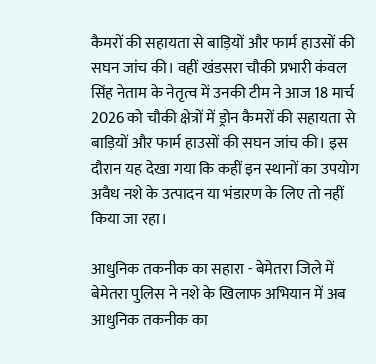कैमरों की सहायता से बाड़ियों और फार्म हाउसों की सघन जांच की। वहीं खंडसरा चौकी प्रभारी कंवल सिंह नेताम के नेतृत्व में उनकी टीम ने आज 18 मार्च 2026 को चौकी क्षेत्रों में ड्रोन कैमरों की सहायता से बाड़ियों और फार्म हाउसों की सघन जांच की। इस दौरान यह देखा गया कि कहीं इन स्थानों का उपयोग अवैध नशे के उत्पादन या भंडारण के लिए तो नहीं किया जा रहा।

आधुनिक तकनीक का सहारा - बेमेतरा जिले में बेमेतरा पुलिस ने नशे के खिलाफ अभियान में अब आधुनिक तकनीक का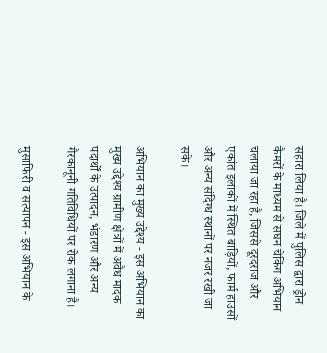सहारा लिया है। जिले में पुलिस द्वारा ड्रोन कैमरों के माध्यम से सघन चेकिंग अभियान चलाया जा रहा है, जिससे दूरदराज और एकांत इलाकों में स्थित बाड़ियों, फार्म हाउसों और अन्य संदिग्ध स्थानों पर नजर रखी जा सके।

अभियान का मुख्य उद्देश्य - इस अभियान का मुख्य उद्देश्य ग्रामीण क्षेत्रों में अवैध मादक पदार्थों के उत्पादन, भंडारण और अन्य गैरकानूनी गतिविधियों पर रोक लगाना है।

मुसाफिरी व सत्यापन - इस अभियान के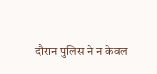दौरान पुलिस ने न केवल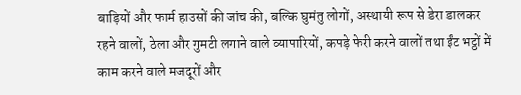बाड़ियों और फार्म हाउसों की जांच की, बल्कि घुमंतु लोगों, अस्थायी रूप से डेरा डालकर रहने वालों, ठेला और गुमटी लगाने वाले व्यापारियों, कपड़े फेरी करने वालों तथा ईंट भट्ठों में काम करने वाले मजदूरों और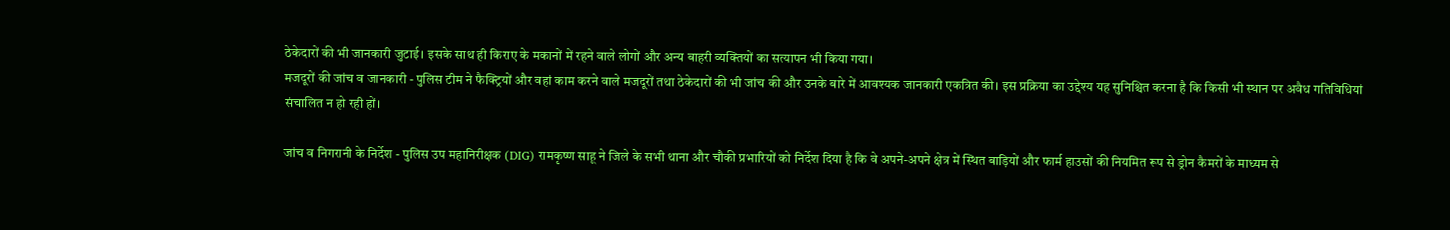ठेकेदारों की भी जानकारी जुटाई। इसके साथ ही किराए के मकानों में रहने वाले लोगों और अन्य बाहरी व्यक्तियों का सत्यापन भी किया गया।
मजदूरों की जांच व जानकारी - पुलिस टीम ने फैक्ट्रियों और वहां काम करने वाले मजदूरों तथा ठेकेदारों की भी जांच की और उनके बारे में आवश्यक जानकारी एकत्रित की। इस प्रक्रिया का उद्देश्य यह सुनिश्चित करना है कि किसी भी स्थान पर अवैध गतिविधियां संचालित न हो रही हों।

जांच व निगरानी के निर्देश - पुलिस उप महानिरीक्षक (DIG) रामकृष्ण साहू ने जिले के सभी थाना और चौकी प्रभारियों को निर्देश दिया है कि वे अपने-अपने क्षेत्र में स्थित बाड़ियों और फार्म हाउसों की नियमित रूप से ड्रोन कैमरों के माध्यम से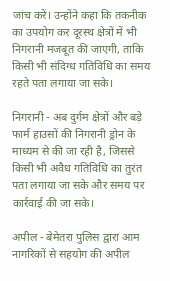जांच करें। उन्होंने कहा कि तकनीक का उपयोग कर दूरस्थ क्षेत्रों में भी निगरानी मजबूत की जाएगी, ताकि किसी भी संदिग्ध गतिविधि का समय रहते पता लगाया जा सके।

निगरानी - अब दुर्गम क्षेत्रों और बड़े फार्म हाउसों की निगरानी ड्रोन के माध्यम से की जा रही है, जिससे किसी भी अवैध गतिविधि का तुरंत पता लगाया जा सके और समय पर कार्रवाई की जा सके।

अपील - बेमेतरा पुलिस द्वारा आम नागरिकों से सहयोग की अपील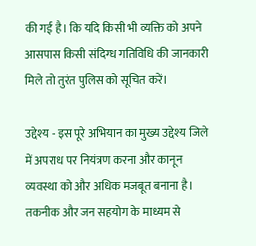की गई है। कि यदि किसी भी व्यक्ति को अपने आसपास किसी संदिग्ध गतिविधि की जानकारी मिले तो तुरंत पुलिस को सूचित करें।

उद्देश्य - इस पूरे अभियान का मुख्य उद्देश्य जिले में अपराध पर नियंत्रण करना और कानून व्यवस्था को और अधिक मजबूत बनाना है। तकनीक और जन सहयोग के माध्यम से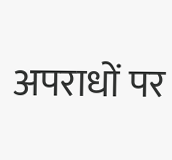अपराधों पर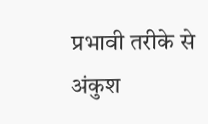प्रभावी तरीके से अंकुश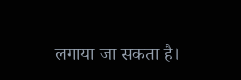लगाया जा सकता है।